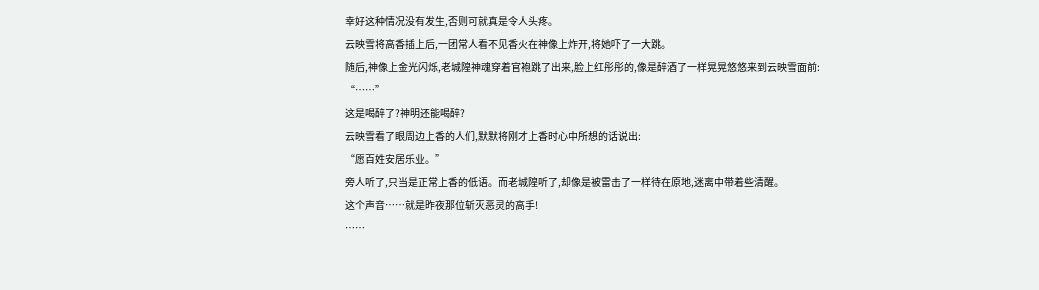幸好这种情况没有发生,否则可就真是令人头疼。
云映雪将高香插上后,一团常人看不见香火在神像上炸开,将她吓了一大跳。
随后,神像上金光闪烁,老城隍神魂穿着官袍跳了出来,脸上红彤彤的,像是醉酒了一样晃晃悠悠来到云映雪面前:
“……”
这是喝醉了?神明还能喝醉?
云映雪看了眼周边上香的人们,默默将刚才上香时心中所想的话说出:
“愿百姓安居乐业。”
旁人听了,只当是正常上香的低语。而老城隍听了,却像是被雷击了一样待在原地,迷离中带着些清醒。
这个声音……就是昨夜那位斩灭恶灵的高手!
……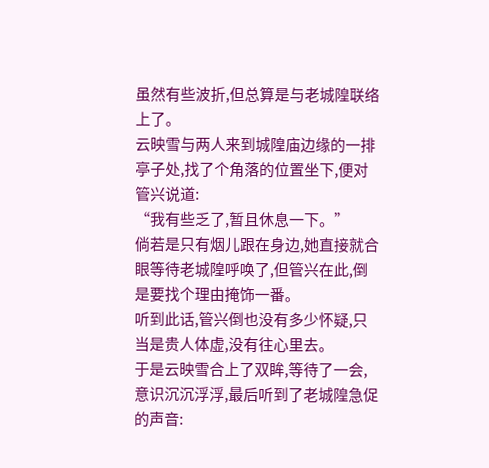虽然有些波折,但总算是与老城隍联络上了。
云映雪与两人来到城隍庙边缘的一排亭子处,找了个角落的位置坐下,便对管兴说道:
“我有些乏了,暂且休息一下。”
倘若是只有烟儿跟在身边,她直接就合眼等待老城隍呼唤了,但管兴在此,倒是要找个理由掩饰一番。
听到此话,管兴倒也没有多少怀疑,只当是贵人体虚,没有往心里去。
于是云映雪合上了双眸,等待了一会,意识沉沉浮浮,最后听到了老城隍急促的声音: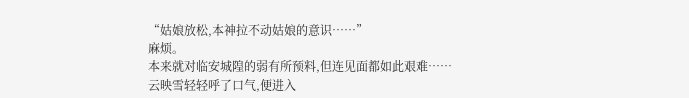“姑娘放松,本神拉不动姑娘的意识……”
麻烦。
本来就对临安城隍的弱有所预料,但连见面都如此艰难……
云映雪轻轻呼了口气,便进入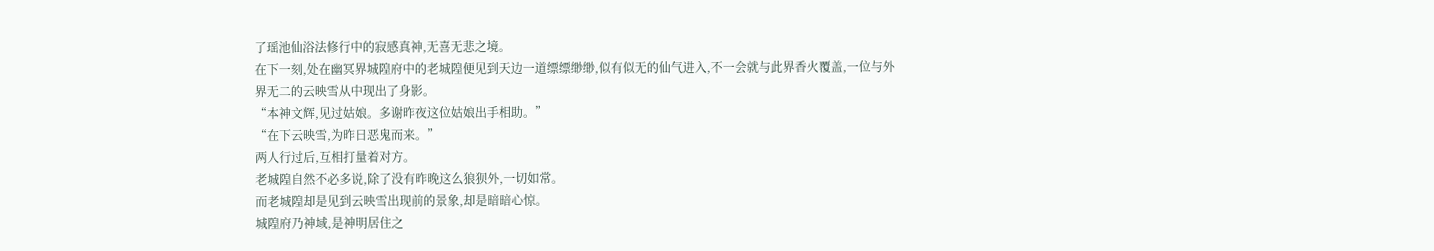了瑶池仙浴法修行中的寂感真神,无喜无悲之境。
在下一刻,处在幽冥界城隍府中的老城隍便见到天边一道缥缥缈缈,似有似无的仙气进入,不一会就与此界香火覆盖,一位与外界无二的云映雪从中现出了身影。
“本神文辉,见过姑娘。多谢昨夜这位姑娘出手相助。”
“在下云映雪,为昨日恶鬼而来。”
两人行过后,互相打量着对方。
老城隍自然不必多说,除了没有昨晚这么狼狈外,一切如常。
而老城隍却是见到云映雪出现前的景象,却是暗暗心惊。
城隍府乃神域,是神明居住之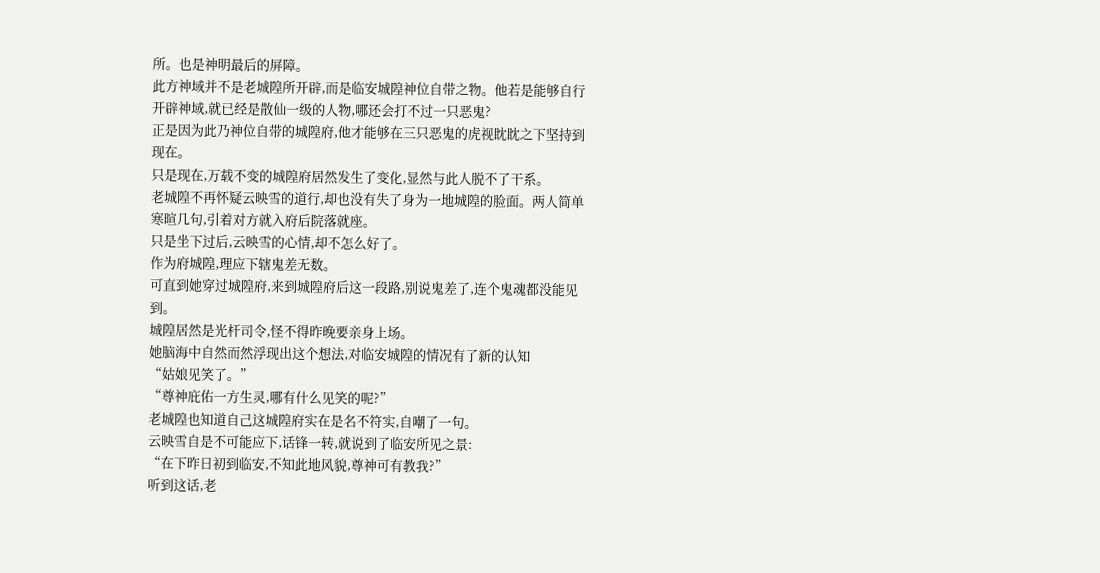所。也是神明最后的屏障。
此方神域并不是老城隍所开辟,而是临安城隍神位自带之物。他若是能够自行开辟神域,就已经是散仙一级的人物,哪还会打不过一只恶鬼?
正是因为此乃神位自带的城隍府,他才能够在三只恶鬼的虎视眈眈之下坚持到现在。
只是现在,万载不变的城隍府居然发生了变化,显然与此人脱不了干系。
老城隍不再怀疑云映雪的道行,却也没有失了身为一地城隍的脸面。两人简单寒暄几句,引着对方就入府后院落就座。
只是坐下过后,云映雪的心情,却不怎么好了。
作为府城隍,理应下辖鬼差无数。
可直到她穿过城隍府,来到城隍府后这一段路,别说鬼差了,连个鬼魂都没能见到。
城隍居然是光杆司令,怪不得昨晚要亲身上场。
她脑海中自然而然浮现出这个想法,对临安城隍的情况有了新的认知
“姑娘见笑了。”
“尊神庇佑一方生灵,哪有什么见笑的呢?”
老城隍也知道自己这城隍府实在是名不符实,自嘲了一句。
云映雪自是不可能应下,话锋一转,就说到了临安所见之景:
“在下昨日初到临安,不知此地风貌,尊神可有教我?”
听到这话,老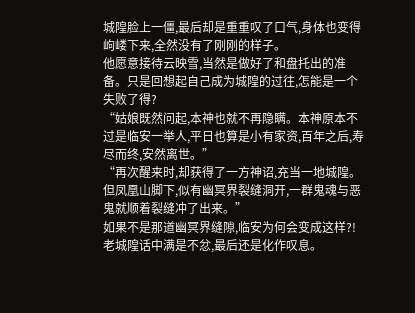城隍脸上一僵,最后却是重重叹了口气,身体也变得岣嵝下来,全然没有了刚刚的样子。
他愿意接待云映雪,当然是做好了和盘托出的准备。只是回想起自己成为城隍的过往,怎能是一个失败了得?
“姑娘既然问起,本神也就不再隐瞒。本神原本不过是临安一举人,平日也算是小有家资,百年之后,寿尽而终,安然离世。”
“再次醒来时,却获得了一方神诏,充当一地城隍。但凤凰山脚下,似有幽冥界裂缝洞开,一群鬼魂与恶鬼就顺着裂缝冲了出来。”
如果不是那道幽冥界缝隙,临安为何会变成这样?!
老城隍话中满是不忿,最后还是化作叹息。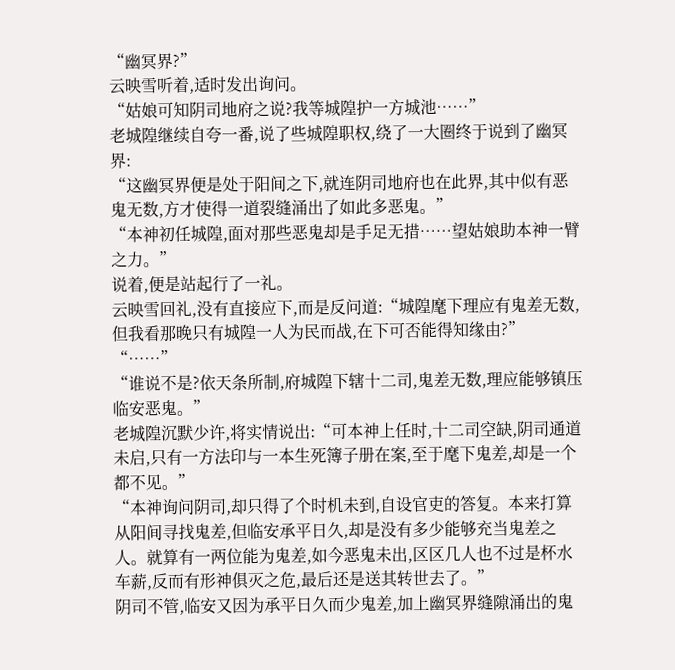“幽冥界?”
云映雪听着,适时发出询问。
“姑娘可知阴司地府之说?我等城隍护一方城池……”
老城隍继续自夸一番,说了些城隍职权,绕了一大圈终于说到了幽冥界:
“这幽冥界便是处于阳间之下,就连阴司地府也在此界,其中似有恶鬼无数,方才使得一道裂缝涌出了如此多恶鬼。”
“本神初任城隍,面对那些恶鬼却是手足无措……望姑娘助本神一臂之力。”
说着,便是站起行了一礼。
云映雪回礼,没有直接应下,而是反问道:“城隍麾下理应有鬼差无数,但我看那晚只有城隍一人为民而战,在下可否能得知缘由?”
“……”
“谁说不是?依天条所制,府城隍下辖十二司,鬼差无数,理应能够镇压临安恶鬼。”
老城隍沉默少许,将实情说出:“可本神上任时,十二司空缺,阴司通道未启,只有一方法印与一本生死簿子册在案,至于麾下鬼差,却是一个都不见。”
“本神询问阴司,却只得了个时机未到,自设官吏的答复。本来打算从阳间寻找鬼差,但临安承平日久,却是没有多少能够充当鬼差之人。就算有一两位能为鬼差,如今恶鬼未出,区区几人也不过是杯水车薪,反而有形神俱灭之危,最后还是送其转世去了。”
阴司不管,临安又因为承平日久而少鬼差,加上幽冥界缝隙涌出的鬼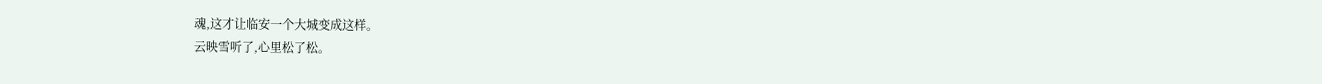魂,这才让临安一个大城变成这样。
云映雪听了,心里松了松。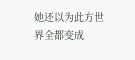她还以为此方世界全都变成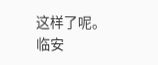这样了呢。
临安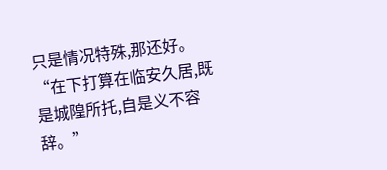只是情况特殊,那还好。
“在下打算在临安久居,既是城隍所托,自是义不容辞。”